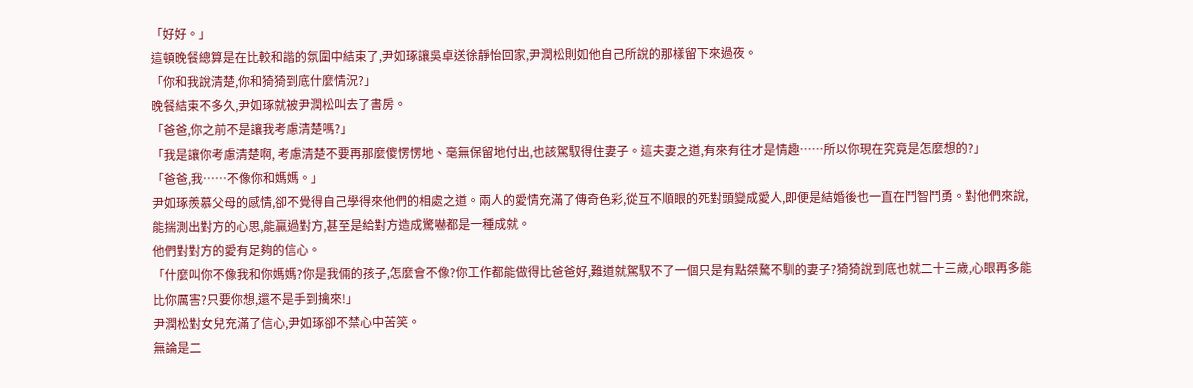「好好。」
這頓晚餐總算是在比較和諧的氛圍中結束了,尹如琢讓吳卓送徐靜怡回家,尹潤松則如他自己所說的那樣留下來過夜。
「你和我說清楚,你和猗猗到底什麼情況?」
晚餐結束不多久,尹如琢就被尹潤松叫去了書房。
「爸爸,你之前不是讓我考慮清楚嗎?」
「我是讓你考慮清楚啊, 考慮清楚不要再那麼傻愣愣地、毫無保留地付出,也該駕馭得住妻子。這夫妻之道,有來有往才是情趣……所以你現在究竟是怎麼想的?」
「爸爸,我……不像你和媽媽。」
尹如琢羨慕父母的感情,卻不覺得自己學得來他們的相處之道。兩人的愛情充滿了傳奇色彩,從互不順眼的死對頭變成愛人,即便是結婚後也一直在鬥智鬥勇。對他們來說,能揣測出對方的心思,能贏過對方,甚至是給對方造成驚嚇都是一種成就。
他們對對方的愛有足夠的信心。
「什麼叫你不像我和你媽媽?你是我倆的孩子,怎麼會不像?你工作都能做得比爸爸好,難道就駕馭不了一個只是有點桀驁不馴的妻子?猗猗說到底也就二十三歲,心眼再多能比你厲害?只要你想,還不是手到擒來!」
尹潤松對女兒充滿了信心,尹如琢卻不禁心中苦笑。
無論是二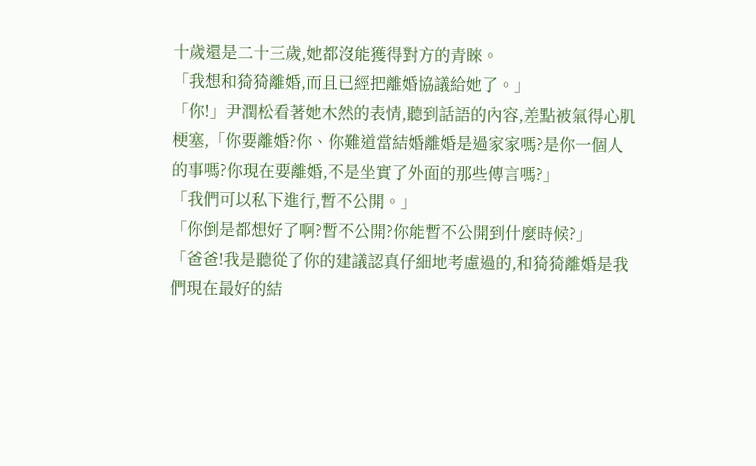十歲還是二十三歲,她都沒能獲得對方的青睞。
「我想和猗猗離婚,而且已經把離婚協議給她了。」
「你!」尹潤松看著她木然的表情,聽到話語的內容,差點被氣得心肌梗塞,「你要離婚?你、你難道當結婚離婚是過家家嗎?是你一個人的事嗎?你現在要離婚,不是坐實了外面的那些傳言嗎?」
「我們可以私下進行,暫不公開。」
「你倒是都想好了啊?暫不公開?你能暫不公開到什麼時候?」
「爸爸!我是聽從了你的建議認真仔細地考慮過的,和猗猗離婚是我們現在最好的結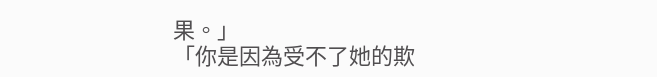果。」
「你是因為受不了她的欺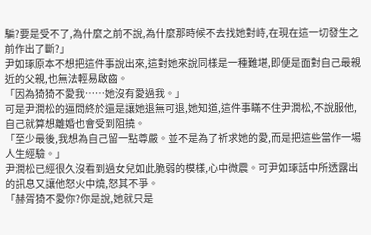騙?要是受不了,為什麼之前不說,為什麼那時候不去找她對峙,在現在這一切發生之前作出了斷?」
尹如琢原本不想把這件事說出來,這對她來說同樣是一種難堪,即便是面對自己最親近的父親,也無法輕易啟齒。
「因為猗猗不愛我……她沒有愛過我。」
可是尹潤松的逼問終於還是讓她退無可退,她知道,這件事瞞不住尹潤松,不說服他,自己就算想離婚也會受到阻撓。
「至少最後,我想為自己留一點尊嚴。並不是為了祈求她的愛,而是把這些當作一場人生經驗。」
尹潤松已經很久沒看到過女兒如此脆弱的模樣,心中微震。可尹如琢話中所透露出的訊息又讓他怒火中燒,怒其不爭。
「赫胥猗不愛你?你是說,她就只是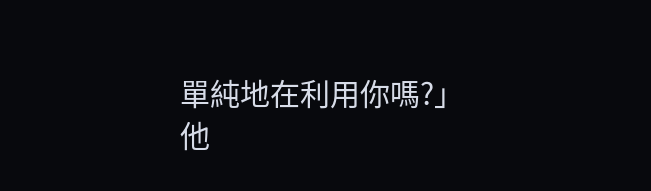單純地在利用你嗎?」
他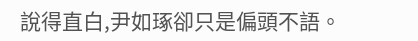說得直白,尹如琢卻只是偏頭不語。